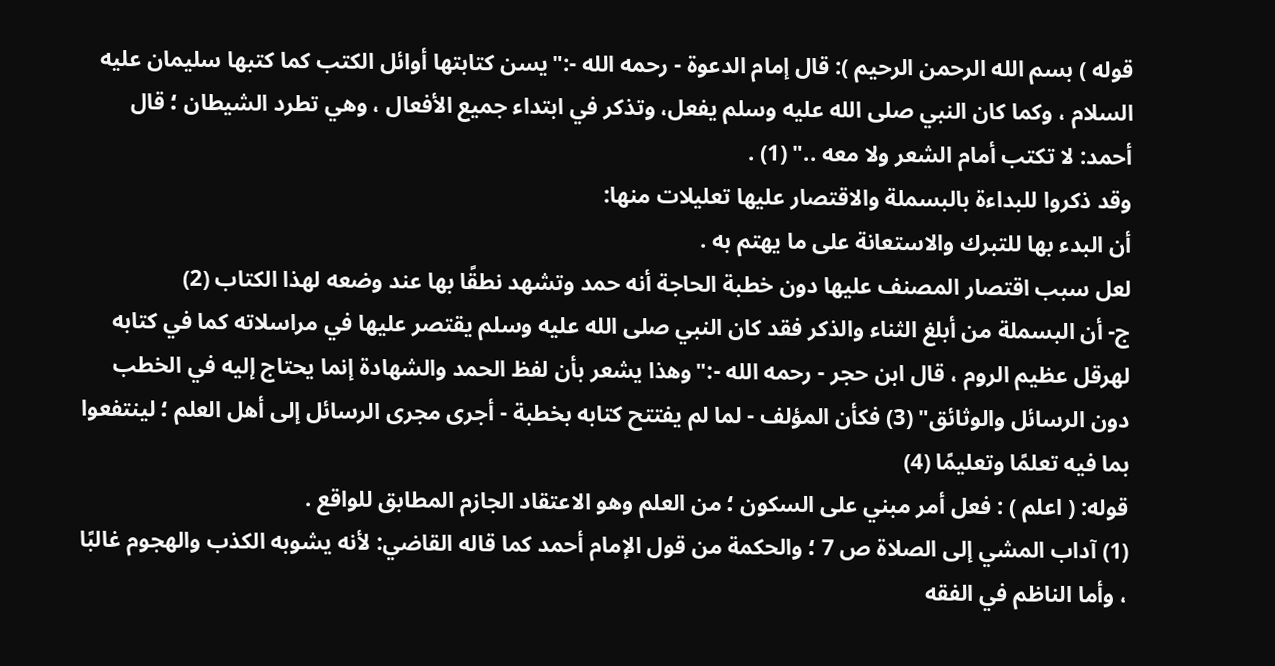قوله ) بسم الله الرحمن الرحيم ): قال إمام الدعوة - رحمه الله -:"يسن كتابتها أوائل الكتب كما كتبها سليمان عليه السلام ، وكما كان النبي صلى الله عليه وسلم يفعل، وتذكر في ابتداء جميع الأفعال ، وهي تطرد الشيطان ؛ قال أحمد: لا تكتب أمام الشعر ولا معه .." (1) .
وقد ذكروا للبداءة بالبسملة والاقتصار عليها تعليلات منها:
أن البدء بها للتبرك والاستعانة على ما يهتم به .
لعل سبب اقتصار المصنف عليها دون خطبة الحاجة أنه حمد وتشهد نطقًا بها عند وضعه لهذا الكتاب (2)
ج- أن البسملة من أبلغ الثناء والذكر فقد كان النبي صلى الله عليه وسلم يقتصر عليها في مراسلاته كما في كتابه لهرقل عظيم الروم ، قال ابن حجر - رحمه الله -:"وهذا يشعر بأن لفظ الحمد والشهادة إنما يحتاج إليه في الخطب دون الرسائل والوثائق" (3) فكأن المؤلف - لما لم يفتتح كتابه بخطبة - أجرى مجرى الرسائل إلى أهل العلم ؛ لينتفعوا بما فيه تعلمًا وتعليمًا (4)
قوله: ( اعلم ) : فعل أمر مبني على السكون ؛ من العلم وهو الاعتقاد الجازم المطابق للواقع .
(1) آداب المشي إلى الصلاة ص 7 ؛ والحكمة من قول الإمام أحمد كما قاله القاضي: لأنه يشوبه الكذب والهجوم غالبًا ، وأما الناظم في الفقه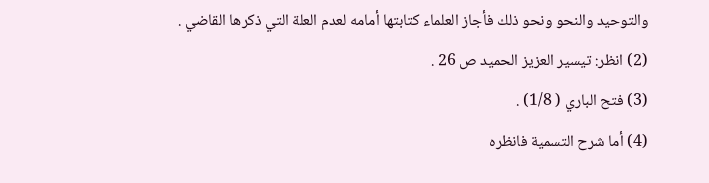والتوحيد والنحو ونحو ذلك فأجاز العلماء كتابتها أمامه لعدم العلة التي ذكرها القاضي .
(2) انظر: تيسير العزيز الحميد ص 26 .
(3) فتح الباري ( 1/8) .
(4) أما شرح التسمية فانظره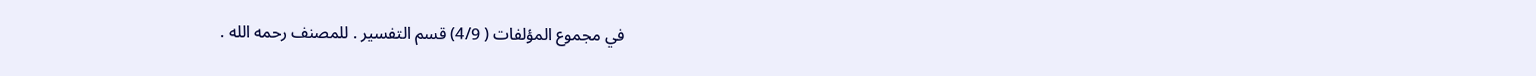في مجموع المؤلفات ( 4/9) قسم التفسير . للمصنف رحمه الله .